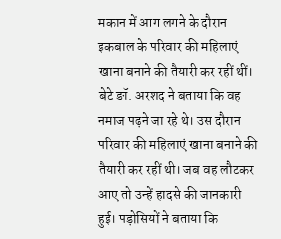मकान में आग लगने के दौरान इकबाल के परिवार की महिलाएं खाना बनाने की तैयारी कर रहीं थीं। बेटे ङॉ. अरशद ने बताया कि वह नमाज पढ़ने जा रहे थे। उस दौरान परिवार की महिलाएं खाना बनाने की तैयारी कर रहीं थी। जब वह लौटकर आए तो उन्हें हादसे की जानकारी हुई। पड़ोसियों ने बताया कि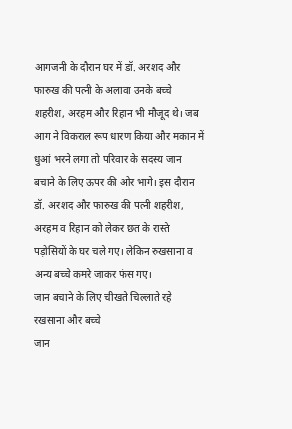आगजनी के दौरान घर में डॉ. अरशद और फारुख की पत्नी के अलावा उनके बच्चे शहरीश, अरहम और रिहान भी मौजूद थे। जब आग ने विकराल रूप धारण किया और मकान में धुआं भरने लगा तो परिवार के सदस्य जान बचाने के लिए ऊपर की ओर भागे। इस दौरान डॉ. अरशद और फारुख की पत्नी शहरीश, अरहम व रिहान को लेकर छत के रास्ते पड़ोसियों के घर चले गए। लेकिन रुखसाना व अन्य बच्चे कमरे जाकर फंस गए।
जान बचाने के लिए चीखते चिल्लाते रहे रखसाना और बच्चे
जान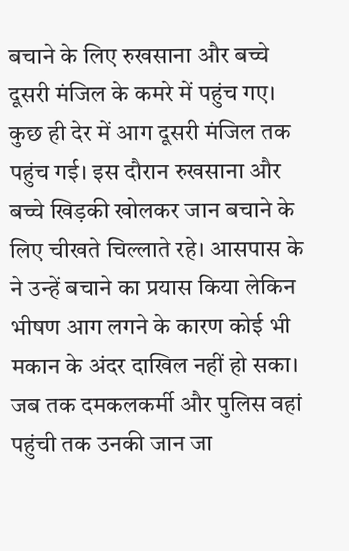बचाने के लिए रुखसाना और बच्चे दूसरी मंजिल के कमरे में पहुंच गए। कुछ ही देर में आग दूसरी मंजिल तक पहुंच गई। इस दौरान रुखसाना और बच्चे खिड़की खोलकर जान बचाने के लिए चीखते चिल्लाते रहे। आसपास के ने उन्हें बचाने का प्रयास किया लेकिन भीषण आग लगने के कारण कोई भी मकान के अंदर दाखिल नहीं हो सका। जब तक दमकलकर्मी और पुलिस वहां पहुंची तक उनकी जान जा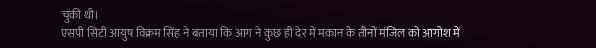चुकी थी।
एसपी सिटी आयुष विक्रम सिंह ने बताया कि आग ने कुछ ही देर में मकान के तीनों मंजिल को आगोश में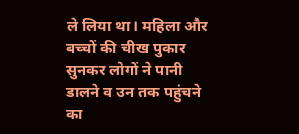ले लिया था। महिला और बच्चों की चीख पुकार सुनकर लोगों ने पानी डालने व उन तक पहुंचने का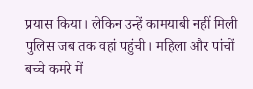प्रयास किया। लेकिन उन्हें कामयाबी नहीं मिली पुलिस जब तक वहां पहुंची। महिला और पांचों बच्चे कमरे में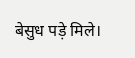बेसुध पड़े मिले।